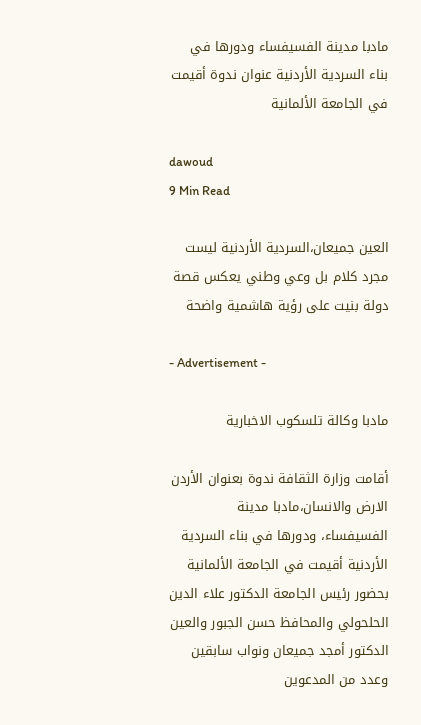مادبا مدينة الفسيفساء ودورها في بناء السردية الأردنية عنوان ندوة أقيمت في الجامعة الألمانية

dawoud
9 Min Read

العين جميعان،السردية الأردنية ليست مجرد كلام بل وعي وطني يعكس قصة دولة بنيت على رؤية هاشمية واضحة

- Advertisement -

مادبا وكالة تلسكوب الاخبارية

أقامت وزارة الثقافة ندوة بعنوان الأردن الارض والانسان،مادبا مدينة الفسيفساء، ودورها في بناء السردية الأردنية أقيمت في الجامعة الألمانية بحضور رئيس الجامعة الدكتور علاء الدين الحلحولي والمحافظ حسن الجبور والعين الدكتور أمجد جميعان ونواب سابقين وعدد من المدعوين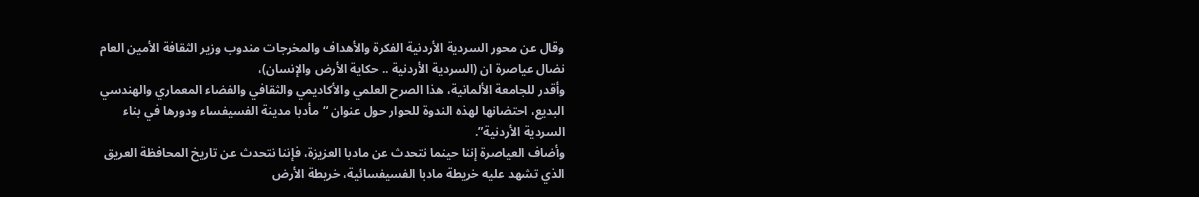وقال عن محور السردية الأردنية الفكرة والأهداف والمخرجات مندوب وزير الثقافة الأمين العام نضال عياصرة ان (السردية الأردنية .. حكاية الأرض والإنسان)،
وأقدر للجامعة الألمانية، هذا الصرح العلمي والأكاديمي والثقافي والفضاء المعماري والهندسي البديع، احتضانها لهذه الندوة للحوار حول عنوان “مأدبا مدينة الفسيفساء ودورها في بناء السردية الأردنية”.
وأضاف العياصرة إننا حينما نتحدث عن مادبا العزيزة، فإننا نتحدث عن تاريخ المحافظة العريق الذي تشهد عليه خريطة مادبا الفسيفسائية، خريطة الأرض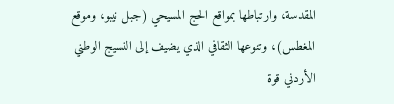المقدسة، وارتباطها بمواقع الحج المسيحي (جبل نيبو، وموقع المغطس)، وتنوعها الثقافي الذي يضيف إلى النسيج الوطني الأردني قوة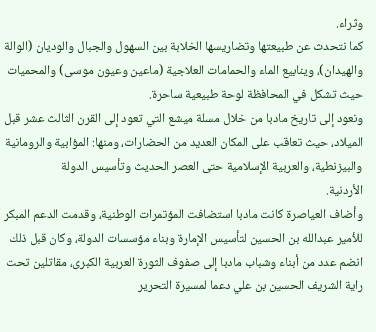وثراء.
كما نتحدث عن طبيعتها وتضاريسها الخلابة بين السهول والجبال والوديان (الوالة والهيدان)، وينابيع الماء والحمامات العلاجية (ماعين وعيون موسى) والمحميات حيث تشكل في المحافظة لوحة طبيعية ساحرة.
ونعود إلى تاريخ مادبا من خلال مسلة ميشع التي تعود إلى القرن الثالث عشر قبل الميلاد، حيث تعاقب على المكان العديد من الحضارات، ومنها: المؤابية والرومانية والبيزنطية، والعربية الإسلامية حتى العصر الحديث وتأسيس الدولة
الأردنية.
وأضاف العياصرة كانت مادبا استضافت المؤتمرات الوطنية، وقدمت الدعم المبكر للأمير عبدالله بن الحسين لتأسيس الإمارة وبناء مؤسسات الدولة، وكان قبل ذلك انضم عدد من أبناء وشباب مادبا إلى صفوف الثورة العربية الكبرى، مقاتلين تحت راية الشريف الحسين بن علي دعما لمسيرة التحرير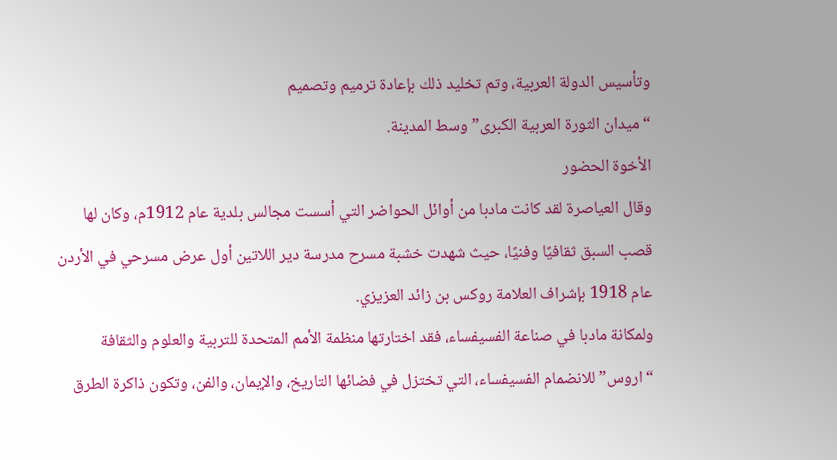وتأسيس الدولة العربية، وتم تخليد ذلك بإعادة ترميم وتصميم
“ميدان الثورة العربية الكبرى” وسط المدينة.
الأخوة الحضور
وقال العياصرة لقد كانت مادبا من أوائل الحواضر التي أسست مجالس بلدية عام 1912م، وكان لها قصب السبق ثقافيًا وفنيًا، حيث شهدت خشبة مسرح مدرسة دير اللاتين أول عرض مسرحي في الأردن عام 1918 بإشراف العلامة روكس بن زائد العزيزي.
ولمكانة مادبا في صناعة الفسيفساء، فقد اختارتها منظمة الأمم المتحدة للتربية والعلوم والثقافة “اروس” للانضمام الفسيفساء، التي تختزل في فضائها التاريخ، والإيمان، والفن، وتكون ذاكرة الطرق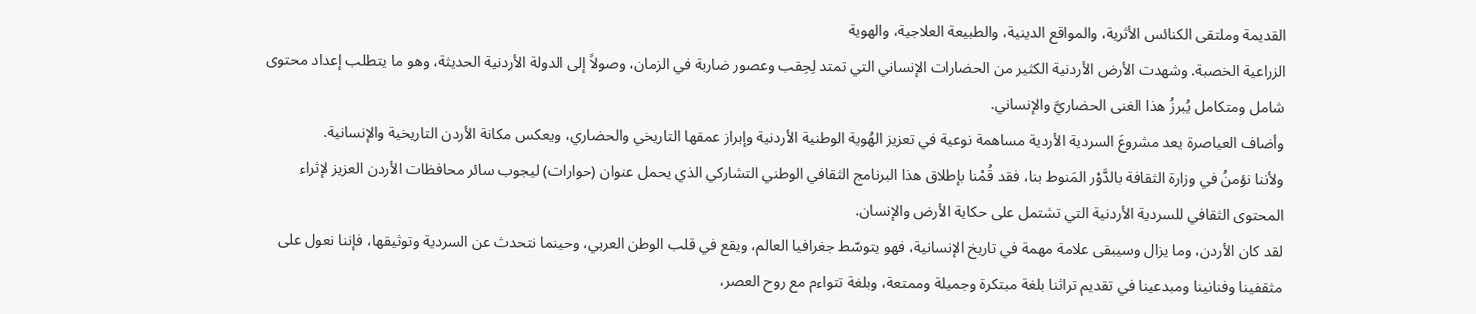القديمة وملتقى الكنائس الأثرية، والمواقع الدينية، والطبيعة العلاجية، والهوية
الزراعية الخصبة. وشهدت الأرض الأردنية الكثير من الحضارات الإنساني التي تمتد لِحِقب وعصور ضاربة في الزمان، وصولاً إلى الدولة الأردنية الحديثة، وهو ما يتطلب إعداد محتوى شامل ومتكامل يُبرزُ هذا الغنى الحضاريَّ والإنساني.
وأضاف العياصرة يعد مشروعَ السردية الأردية مساهمة نوعية في تعزيز الهُوية الوطنية الأردنية وإبراز عمقها التاريخي والحضاري، ويعكس مكانة الأردن التاريخية والإنسانية.
ولأننا نؤمنُ في وزارة الثقافة بالدَّوْر المَنوط بنا، فقد قُمْنا بإطلاق هذا البرنامج الثقافي الوطني التشاركي الذي يحمل عنوان (حوارات) ليجوب سائر محافظات الأردن العزيز لإثراء المحتوى الثقافي للسردية الأردنية التي تشتمل على حكاية الأرض والإنسان.
لقد كان الأردن، وما يزال وسيبقى علامة مهمة في تاريخ الإنسانية، فهو يتوسّط جغرافيا العالم، ويقع في قلب الوطن العربي، وحينما نتحدث عن السردية وتوثيقها، فإننا نعول على مثقفينا وفنانينا ومبدعينا في تقديم تراثنا بلغة مبتكرة وجميلة وممتعة، وبلغة تتواءم مع روح العصر،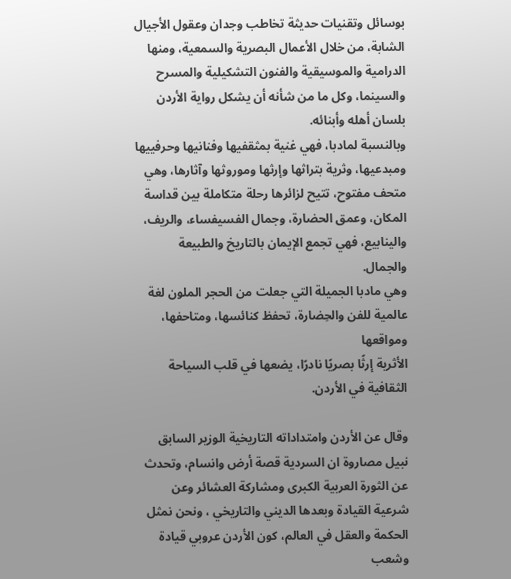بوسائل وتقنيات حديثة تخاطب وجدان وعقول الأجيال الشابة، من خلال الأعمال البصرية والسمعية، ومنها الدرامية والموسيقية والفنون التشكيلية والمسرح والسينما، وكل ما من شأنه أن يشكل رواية الأردن بلسان أهله وأبنائه.
وبالنسبة لمادبا، فهي غنية بمثقفيها وفنانيها وحرفييها ومبدعيها، وثرية بتراثها وإرثها وموروثها وآثارها، وهي متحف مفتوح، تتيح لزائرها رحلة متكاملة بين قداسة المكان، وعمق الحضارة، وجمال الفسيفساء، والريف، والينابيع، فهي تجمع الإيمان بالتاريخ والطبيعة والجمال.
وهي مادبا الجميلة التي جعلت من الحجر الملون لغة عالمية للفن والحِضارة، تحفظ كنائسها، ومتاحفها، ومواقعها
الأثرية إرثًا بصريًا نادرًا، يضعها في قلب السياحة الثقافية في الأردن.

وقال عن الأردن وامتداداته التاريخية الوزير السابق نبيل مصاروة ان السردية قصة أرض وانسام، وتحدث عن الثورة العربية الكبرى ومشاركة العشائر وعن شرعية القيادة وبعدها الديني والتاريخي ، ونحن نمثل الحكمة والعقل في العالم، كون الأردن عروبي قيادة وشعب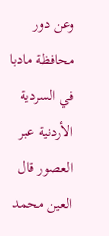وعن دور محافظة مادبا في السردية الأردنية عبر العصور قال العين محمد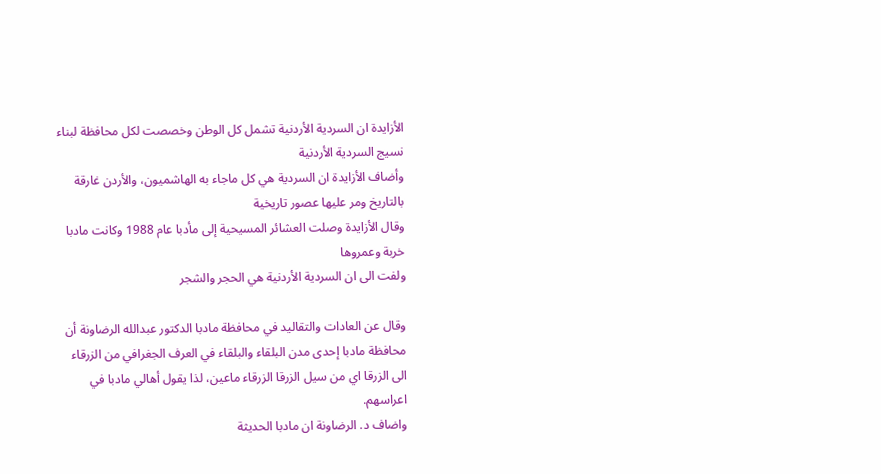الأزايدة ان السردية الأردنية تشمل كل الوطن وخصصت لكل محافظة لبناء نسيج السردية الأردنية
وأضاف الأزايدة ان السردية هي كل ماجاء به الهاشميون، والأردن غارقة بالتاريخ ومر عليها عصور تاريخية
وقال الأزايدة وصلت العشائر المسيحية إلى مأدبا عام 1988 وكانت مادبا خربة وعمروها
ولفت الى ان السردية الأردنية هي الحجر والشجر

وقال عن العادات والتقاليد في محافظة مادبا الدكتور عبدالله الرضاونة أن محافظة مادبا إحدى مدن البلقاء والبلقاء في العرف الجغرافي من الزرقاء الى الزرقا اي من سيل الزرقا الزرقاء ماعين، لذا يقول أهالي مادبا في اعراسهم.
واضاف د. الرضاونة ان مادبا الحديثة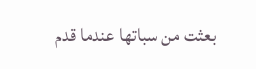بعثت من سباتها عندما قدم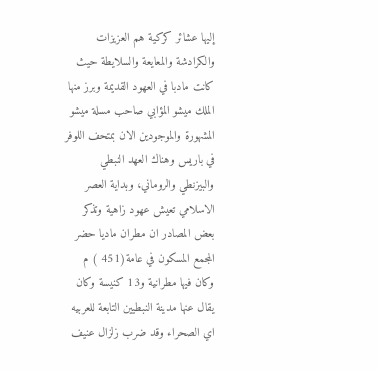إليها عشائر كركية هم العزيزات والكرادشة والمعايعة والسلايطة حيث كانت مادبا في العهود القديمة وبرز منها الملك ميشو المؤابي صاحب مسلة ميشو المشهورة والموجودين الان بمتحف اللوفر في باريس وهناك العهد النبطي والبيزنطي والروماني، وبداية العصر الاسلامي تعيش عهود زاهية وتذكر بعض المصادر ان مطران ماديا حضر المجمع المسكون في عامة(451 ) م وكان فيها مطرانية و13 كنيسة وكان يقال عنها مدينة النبطيين التابعة للعربيه اي الصحراء وقد ضرب زلزال عنيف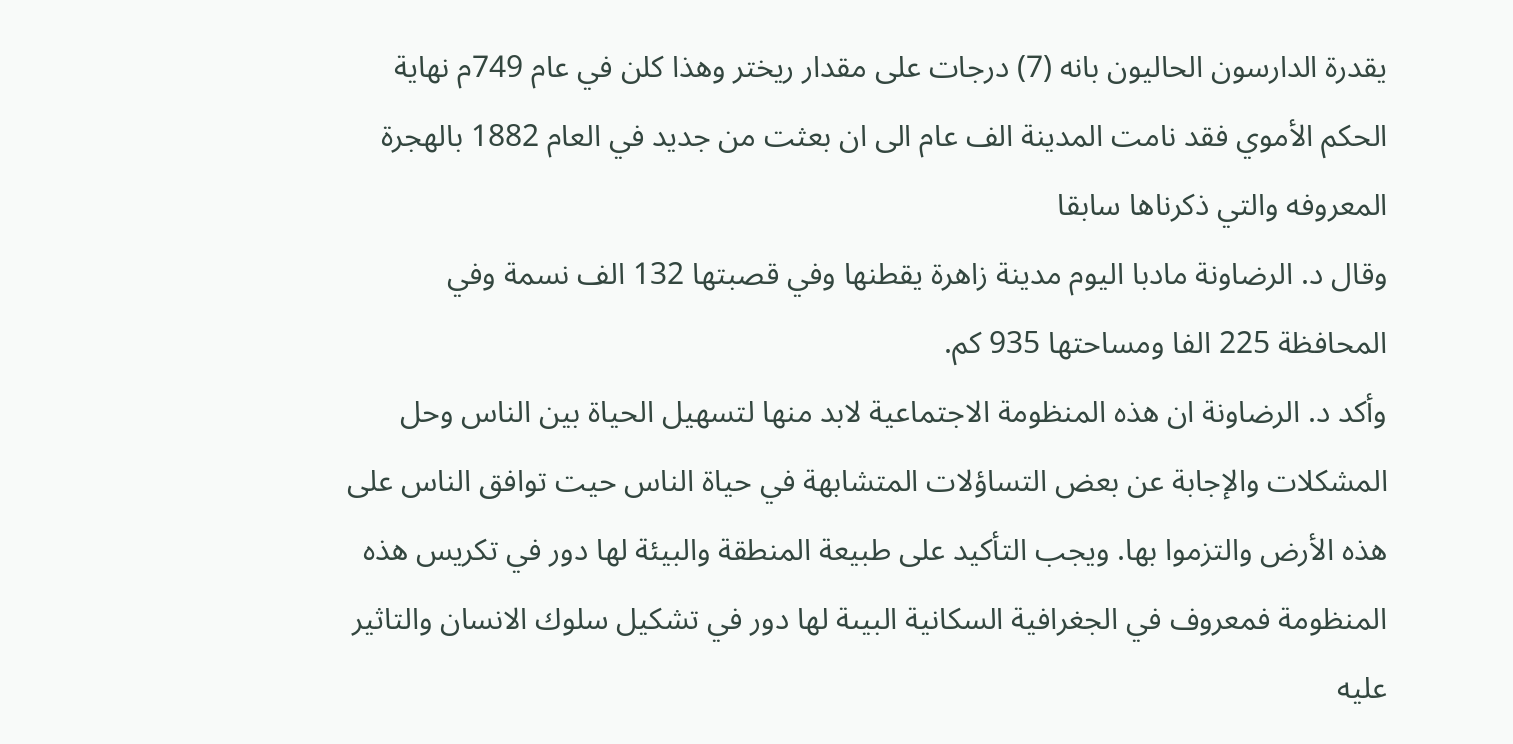يقدرة الدارسون الحاليون بانه (7) درجات على مقدار ريختر وهذا كلن في عام 749م نهاية الحكم الأموي فقد نامت المدينة الف عام الى ان بعثت من جديد في العام 1882 بالهجرة المعروفه والتي ذكرناها سابقا
وقال د. الرضاونة مادبا اليوم مدينة زاهرة يقطنها وفي قصبتها 132 الف نسمة وفي المحافظة 225 الفا ومساحتها 935 كم.
وأكد د. الرضاونة ان هذه المنظومة الاجتماعية لابد منها لتسهيل الحياة بين الناس وحل المشكلات والإجابة عن بعض التساؤلات المتشابهة في حياة الناس حيت توافق الناس على هذه الأرض والتزموا بها. ويجب التأكيد على طبيعة المنطقة والبيئة لها دور في تكريس هذه المنظومة فمعروف في الجغرافية السكانية البيىة لها دور في تشكيل سلوك الانسان والتاثير عليه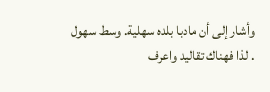وأشار إلى أن مادبا بلده سهلية. وسط سهول . لذا فهناك تقاليد واعرف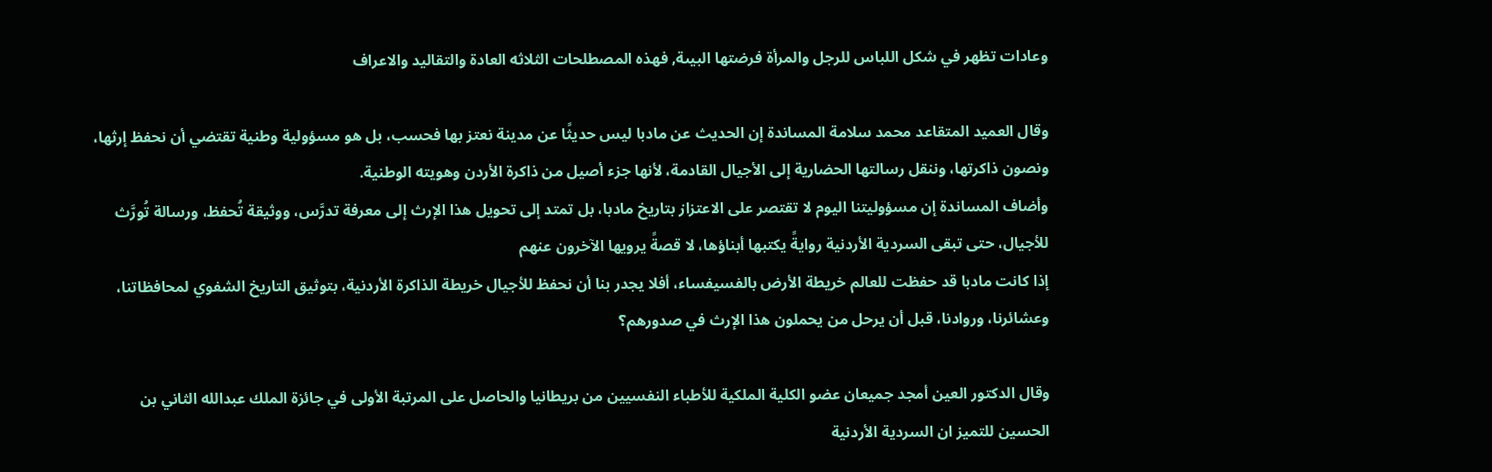وعادات تظهر في شكل اللباس للرجل والمرأة فرضتها البيىة, فهذه المصطلحات الثلاثه العادة والتقاليد والاعراف

وقال العميد المتقاعد محمد سلامة المساندة إن الحديث عن مادبا ليس حديثًا عن مدينة نعتز بها فحسب، بل هو مسؤولية وطنية تقتضي أن نحفظ إرثها، ونصون ذاكرتها، وننقل رسالتها الحضارية إلى الأجيال القادمة، لأنها جزء أصيل من ذاكرة الأردن وهويته الوطنية.
وأضاف المساندة إن مسؤوليتنا اليوم لا تقتصر على الاعتزاز بتاريخ مادبا، بل تمتد إلى تحويل هذا الإرث إلى معرفة تدرَّس، ووثيقة تُحفظ، ورسالة تُورَّث للأجيال، حتى تبقى السردية الأردنية روايةً يكتبها أبناؤها، لا قصةً يرويها الآخرون عنهم
إذا كانت مادبا قد حفظت للعالم خريطة الأرض بالفسيفساء، أفلا يجدر بنا أن نحفظ للأجيال خريطة الذاكرة الأردنية، بتوثيق التاريخ الشفوي لمحافظاتنا، وعشائرنا، وروادنا، قبل أن يرحل من يحملون هذا الإرث في صدورهم؟

وقال الدكتور العين أمجد جميعان عضو الكلية الملكية للأطباء النفسيين من بريطانيا والحاصل على المرتبة الأولى في جائزة الملك عبدالله الثاني بن الحسين للتميز ان السردية الأردنية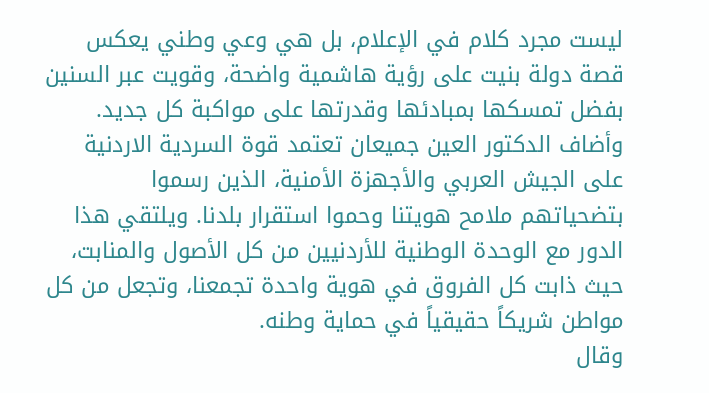ليست مجرد كلام في الإعلام، بل هي وعي وطني يعكس قصة دولة بنيت على رؤية هاشمية واضحة، وقويت عبر السنين بفضل تمسكها بمبادئها وقدرتها على مواكبة كل جديد.
وأضاف الدكتور العين جميعان تعتمد قوة السردية الاردنية على الجيش العربي والأجهزة الأمنية، الذين رسموا بتضحياتهم ملامح هويتنا وحموا استقرار بلدنا. ويلتقي هذا الدور مع الوحدة الوطنية للأردنيين من كل الأصول والمنابت، حيث ذابت كل الفروق في هوية واحدة تجمعنا، وتجعل من كل مواطن شريكاً حقيقياً في حماية وطنه.
وقال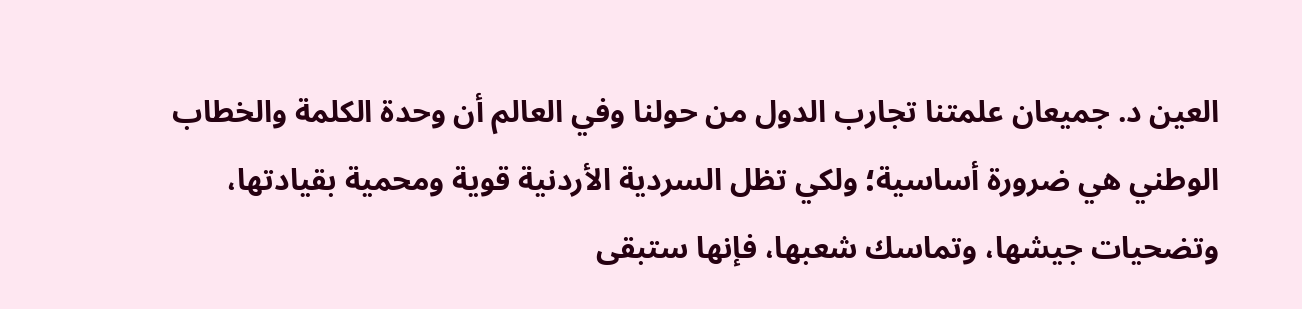العين د. جميعان علمتنا تجارب الدول من حولنا وفي العالم أن وحدة الكلمة والخطاب الوطني هي ضرورة أساسية؛ ولكي تظل السردية الأردنية قوية ومحمية بقيادتها، وتضحيات جيشها، وتماسك شعبها، فإنها ستبقى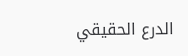الدرع الحقيقي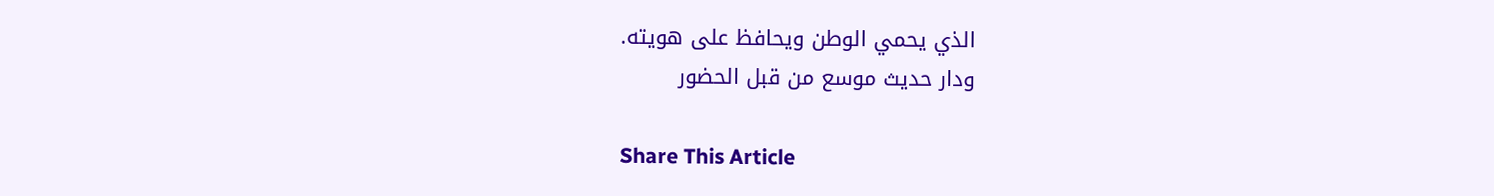الذي يحمي الوطن ويحافظ على هويته.
ودار حديث موسع من قبل الحضور

Share This Article